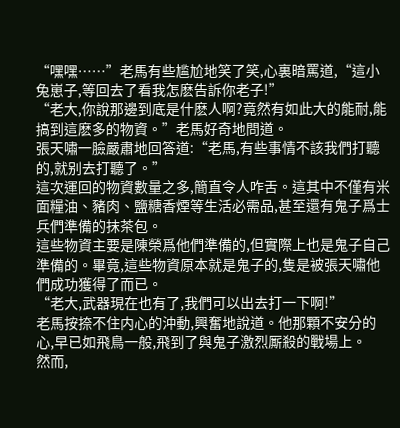“嘿嘿……”老馬有些尴尬地笑了笑,心裏暗罵道,“這小兔崽子,等回去了看我怎麽告訴你老子!”
“老大,你說那邊到底是什麽人啊?竟然有如此大的能耐,能搞到這麽多的物資。”老馬好奇地問道。
張天嘯一臉嚴肅地回答道:“老馬,有些事情不該我們打聽的,就别去打聽了。”
這次運回的物資數量之多,簡直令人咋舌。這其中不僅有米面糧油、豬肉、鹽糖香煙等生活必需品,甚至還有鬼子爲士兵們準備的抹茶包。
這些物資主要是陳榮爲他們準備的,但實際上也是鬼子自己準備的。畢竟,這些物資原本就是鬼子的,隻是被張天嘯他們成功獲得了而已。
“老大,武器現在也有了,我們可以出去打一下啊!”
老馬按捺不住内心的沖動,興奮地說道。他那顆不安分的心,早已如飛鳥一般,飛到了與鬼子激烈厮殺的戰場上。
然而,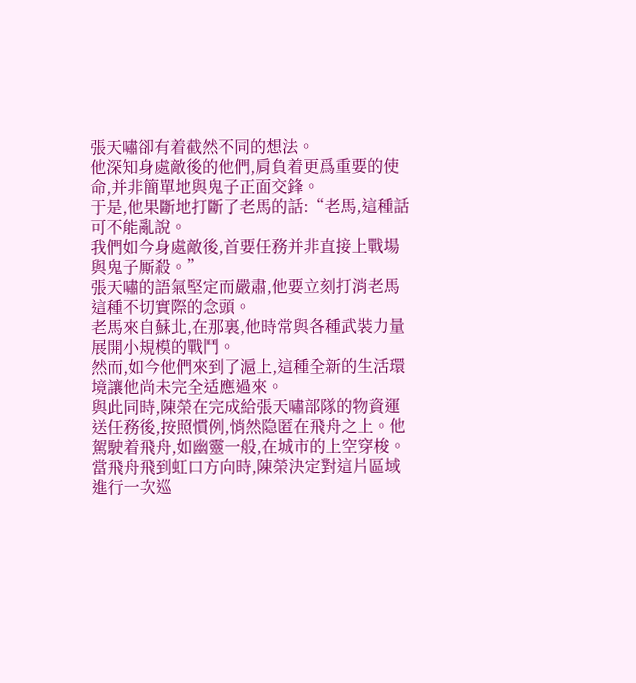張天嘯卻有着截然不同的想法。
他深知身處敵後的他們,肩負着更爲重要的使命,并非簡單地與鬼子正面交鋒。
于是,他果斷地打斷了老馬的話:“老馬,這種話可不能亂說。
我們如今身處敵後,首要任務并非直接上戰場與鬼子厮殺。”
張天嘯的語氣堅定而嚴肅,他要立刻打消老馬這種不切實際的念頭。
老馬來自蘇北,在那裏,他時常與各種武裝力量展開小規模的戰鬥。
然而,如今他們來到了滬上,這種全新的生活環境讓他尚未完全适應過來。
與此同時,陳榮在完成給張天嘯部隊的物資運送任務後,按照慣例,悄然隐匿在飛舟之上。他駕駛着飛舟,如幽靈一般,在城市的上空穿梭。
當飛舟飛到虹口方向時,陳榮決定對這片區域進行一次巡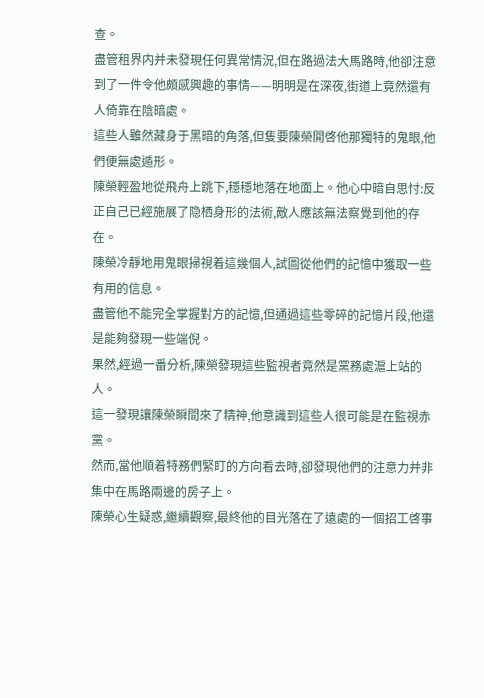查。
盡管租界内并未發現任何異常情況,但在路過法大馬路時,他卻注意到了一件令他頗感興趣的事情——明明是在深夜,街道上竟然還有人倚靠在陰暗處。
這些人雖然藏身于黑暗的角落,但隻要陳榮開啓他那獨特的鬼眼,他們便無處遁形。
陳榮輕盈地從飛舟上跳下,穩穩地落在地面上。他心中暗自思忖:反正自己已經施展了隐栖身形的法術,敵人應該無法察覺到他的存在。
陳榮冷靜地用鬼眼掃視着這幾個人,試圖從他們的記憶中獲取一些有用的信息。
盡管他不能完全掌握對方的記憶,但通過這些零碎的記憶片段,他還是能夠發現一些端倪。
果然,經過一番分析,陳榮發現這些監視者竟然是黨務處滬上站的人。
這一發現讓陳榮瞬間來了精神,他意識到這些人很可能是在監視赤黨。
然而,當他順着特務們緊盯的方向看去時,卻發現他們的注意力并非集中在馬路兩邊的房子上。
陳榮心生疑惑,繼續觀察,最終他的目光落在了遠處的一個招工啓事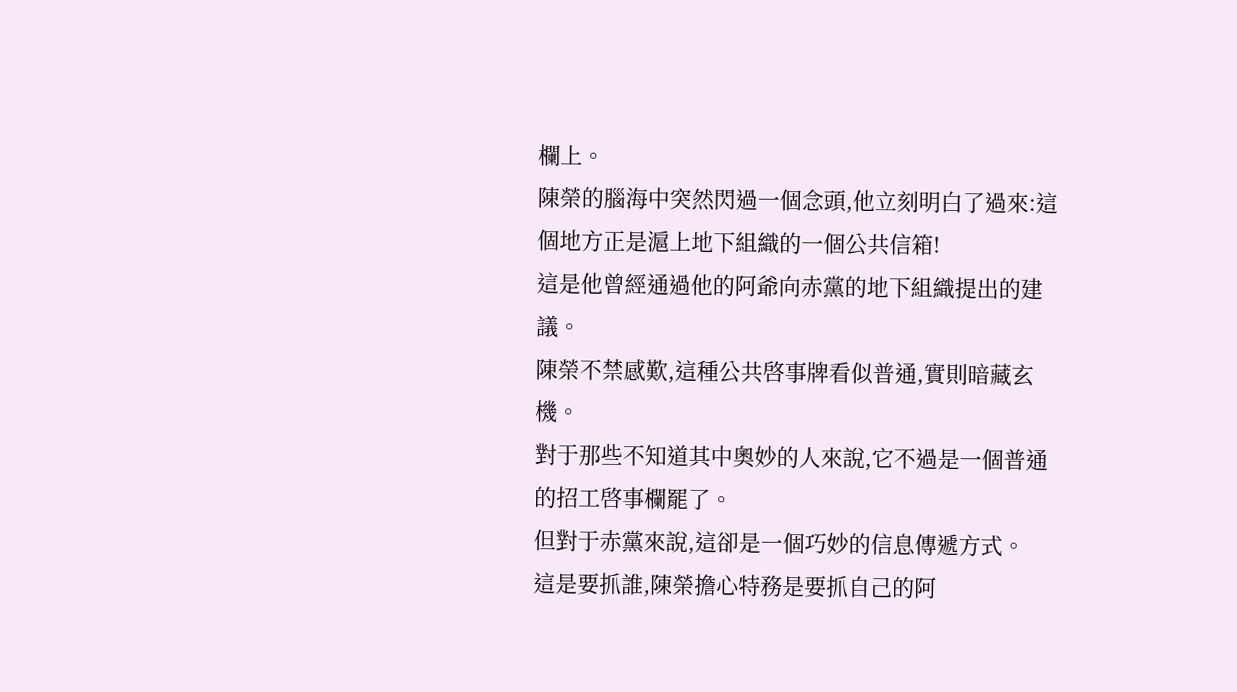欄上。
陳榮的腦海中突然閃過一個念頭,他立刻明白了過來:這個地方正是滬上地下組織的一個公共信箱!
這是他曾經通過他的阿爺向赤黨的地下組織提出的建議。
陳榮不禁感歎,這種公共啓事牌看似普通,實則暗藏玄機。
對于那些不知道其中奧妙的人來說,它不過是一個普通的招工啓事欄罷了。
但對于赤黨來說,這卻是一個巧妙的信息傳遞方式。
這是要抓誰,陳榮擔心特務是要抓自己的阿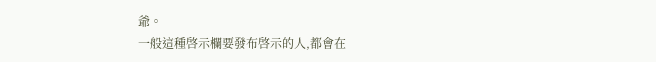爺。
一般這種啓示欄要發布啓示的人,都會在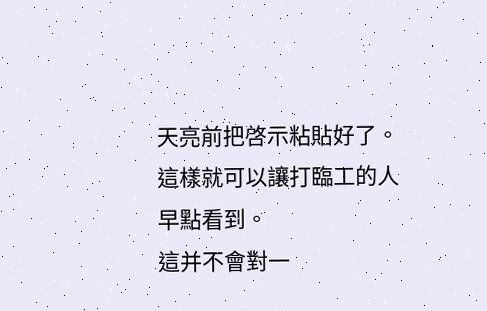天亮前把啓示粘貼好了。這樣就可以讓打臨工的人早點看到。
這并不會對一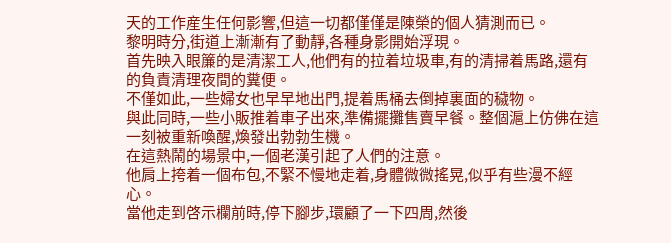天的工作産生任何影響,但這一切都僅僅是陳榮的個人猜測而已。
黎明時分,街道上漸漸有了動靜,各種身影開始浮現。
首先映入眼簾的是清潔工人,他們有的拉着垃圾車,有的清掃着馬路,還有的負責清理夜間的糞便。
不僅如此,一些婦女也早早地出門,提着馬桶去倒掉裏面的穢物。
與此同時,一些小販推着車子出來,準備擺攤售賣早餐。整個滬上仿佛在這一刻被重新喚醒,煥發出勃勃生機。
在這熱鬧的場景中,一個老漢引起了人們的注意。
他肩上挎着一個布包,不緊不慢地走着,身體微微搖晃,似乎有些漫不經心。
當他走到啓示欄前時,停下腳步,環顧了一下四周,然後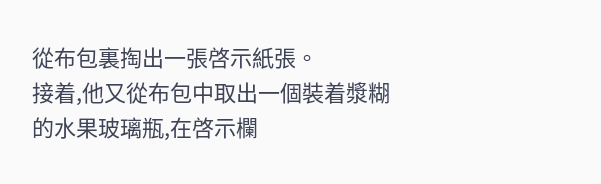從布包裏掏出一張啓示紙張。
接着,他又從布包中取出一個裝着漿糊的水果玻璃瓶,在啓示欄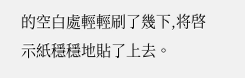的空白處輕輕刷了幾下,将啓示紙穩穩地貼了上去。